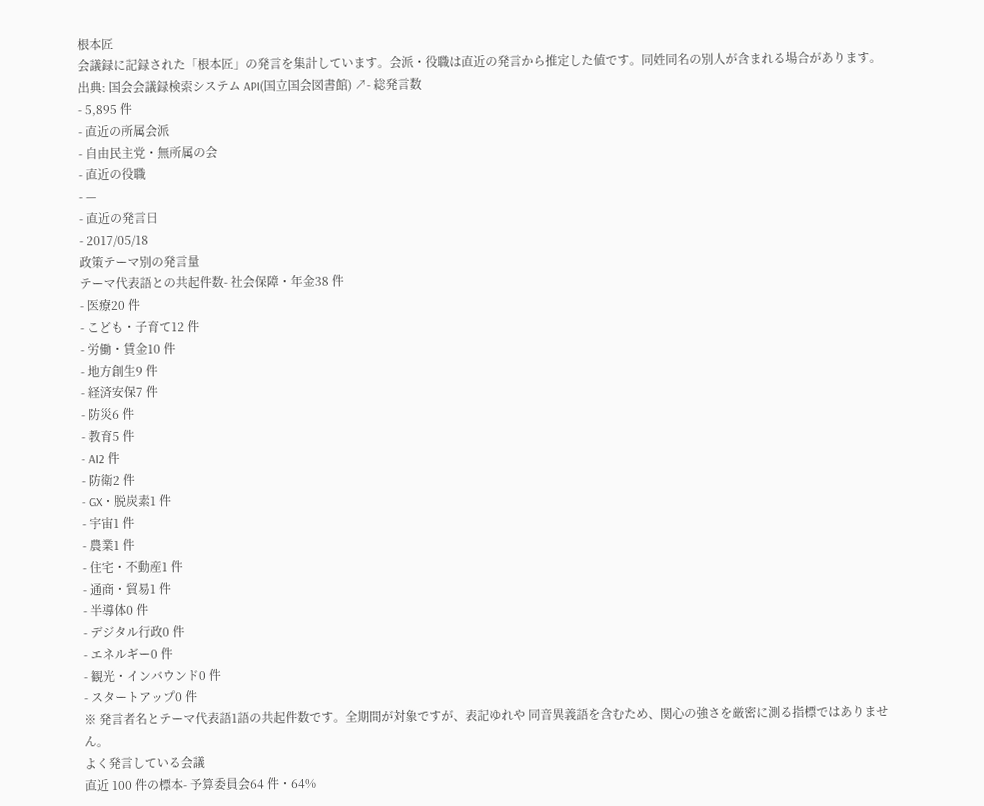根本匠
会議録に記録された「根本匠」の発言を集計しています。会派・役職は直近の発言から推定した値です。同姓同名の別人が含まれる場合があります。
出典: 国会会議録検索システム API(国立国会図書館) ↗- 総発言数
- 5,895 件
- 直近の所属会派
- 自由民主党・無所属の会
- 直近の役職
- —
- 直近の発言日
- 2017/05/18
政策テーマ別の発言量
テーマ代表語との共起件数- 社会保障・年金38 件
- 医療20 件
- こども・子育て12 件
- 労働・賃金10 件
- 地方創生9 件
- 経済安保7 件
- 防災6 件
- 教育5 件
- AI2 件
- 防衛2 件
- GX・脱炭素1 件
- 宇宙1 件
- 農業1 件
- 住宅・不動産1 件
- 通商・貿易1 件
- 半導体0 件
- デジタル行政0 件
- エネルギー0 件
- 観光・インバウンド0 件
- スタートアップ0 件
※ 発言者名とテーマ代表語1語の共起件数です。全期間が対象ですが、表記ゆれや 同音異義語を含むため、関心の強さを厳密に測る指標ではありません。
よく発言している会議
直近 100 件の標本- 予算委員会64 件・64%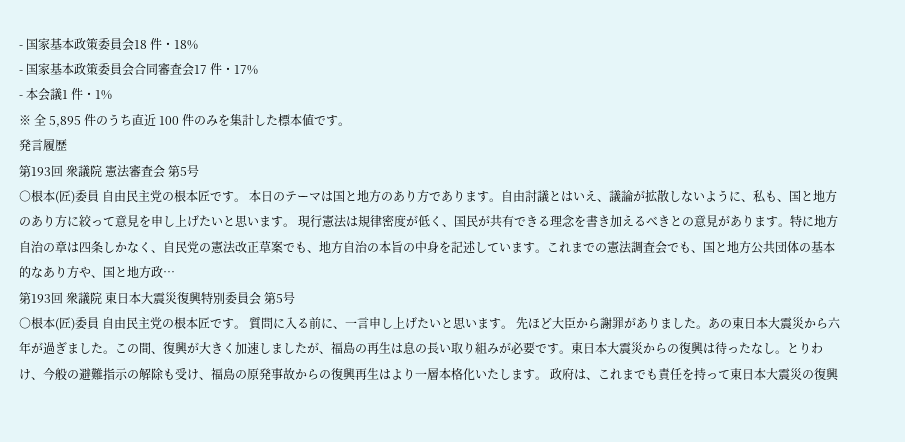- 国家基本政策委員会18 件・18%
- 国家基本政策委員会合同審査会17 件・17%
- 本会議1 件・1%
※ 全 5,895 件のうち直近 100 件のみを集計した標本値です。
発言履歴
第193回 衆議院 憲法審査会 第5号
○根本(匠)委員 自由民主党の根本匠です。 本日のテーマは国と地方のあり方であります。自由討議とはいえ、議論が拡散しないように、私も、国と地方のあり方に絞って意見を申し上げたいと思います。 現行憲法は規律密度が低く、国民が共有できる理念を書き加えるべきとの意見があります。特に地方自治の章は四条しかなく、自民党の憲法改正草案でも、地方自治の本旨の中身を記述しています。これまでの憲法調査会でも、国と地方公共団体の基本的なあり方や、国と地方政…
第193回 衆議院 東日本大震災復興特別委員会 第5号
○根本(匠)委員 自由民主党の根本匠です。 質問に入る前に、一言申し上げたいと思います。 先ほど大臣から謝罪がありました。あの東日本大震災から六年が過ぎました。この間、復興が大きく加速しましたが、福島の再生は息の長い取り組みが必要です。東日本大震災からの復興は待ったなし。とりわけ、今般の避難指示の解除も受け、福島の原発事故からの復興再生はより一層本格化いたします。 政府は、これまでも責任を持って東日本大震災の復興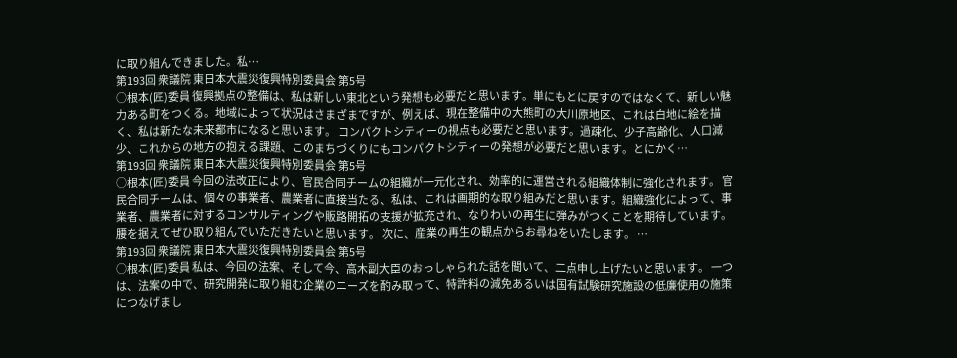に取り組んできました。私…
第193回 衆議院 東日本大震災復興特別委員会 第5号
○根本(匠)委員 復興拠点の整備は、私は新しい東北という発想も必要だと思います。単にもとに戻すのではなくて、新しい魅力ある町をつくる。地域によって状況はさまざまですが、例えば、現在整備中の大熊町の大川原地区、これは白地に絵を描く、私は新たな未来都市になると思います。 コンパクトシティーの視点も必要だと思います。過疎化、少子高齢化、人口減少、これからの地方の抱える課題、このまちづくりにもコンパクトシティーの発想が必要だと思います。とにかく…
第193回 衆議院 東日本大震災復興特別委員会 第5号
○根本(匠)委員 今回の法改正により、官民合同チームの組織が一元化され、効率的に運営される組織体制に強化されます。 官民合同チームは、個々の事業者、農業者に直接当たる、私は、これは画期的な取り組みだと思います。組織強化によって、事業者、農業者に対するコンサルティングや販路開拓の支援が拡充され、なりわいの再生に弾みがつくことを期待しています。腰を据えてぜひ取り組んでいただきたいと思います。 次に、産業の再生の観点からお尋ねをいたします。 …
第193回 衆議院 東日本大震災復興特別委員会 第5号
○根本(匠)委員 私は、今回の法案、そして今、高木副大臣のおっしゃられた話を聞いて、二点申し上げたいと思います。 一つは、法案の中で、研究開発に取り組む企業のニーズを酌み取って、特許料の減免あるいは国有試験研究施設の低廉使用の施策につなげまし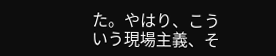た。やはり、こういう現場主義、そ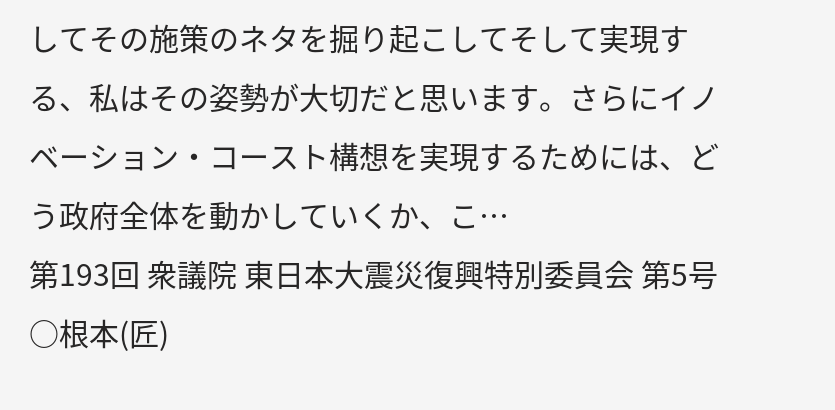してその施策のネタを掘り起こしてそして実現する、私はその姿勢が大切だと思います。さらにイノベーション・コースト構想を実現するためには、どう政府全体を動かしていくか、こ…
第193回 衆議院 東日本大震災復興特別委員会 第5号
○根本(匠)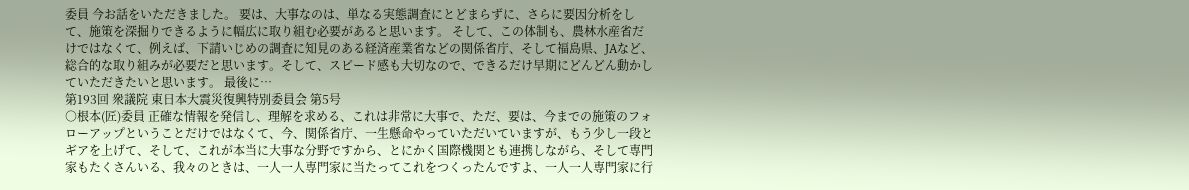委員 今お話をいただきました。 要は、大事なのは、単なる実態調査にとどまらずに、さらに要因分析をして、施策を深掘りできるように幅広に取り組む必要があると思います。 そして、この体制も、農林水産省だけではなくて、例えば、下請いじめの調査に知見のある経済産業省などの関係省庁、そして福島県、JAなど、総合的な取り組みが必要だと思います。そして、スピード感も大切なので、できるだけ早期にどんどん動かしていただきたいと思います。 最後に…
第193回 衆議院 東日本大震災復興特別委員会 第5号
○根本(匠)委員 正確な情報を発信し、理解を求める、これは非常に大事で、ただ、要は、今までの施策のフォローアップということだけではなくて、今、関係省庁、一生懸命やっていただいていますが、もう少し一段とギアを上げて、そして、これが本当に大事な分野ですから、とにかく国際機関とも連携しながら、そして専門家もたくさんいる、我々のときは、一人一人専門家に当たってこれをつくったんですよ、一人一人専門家に行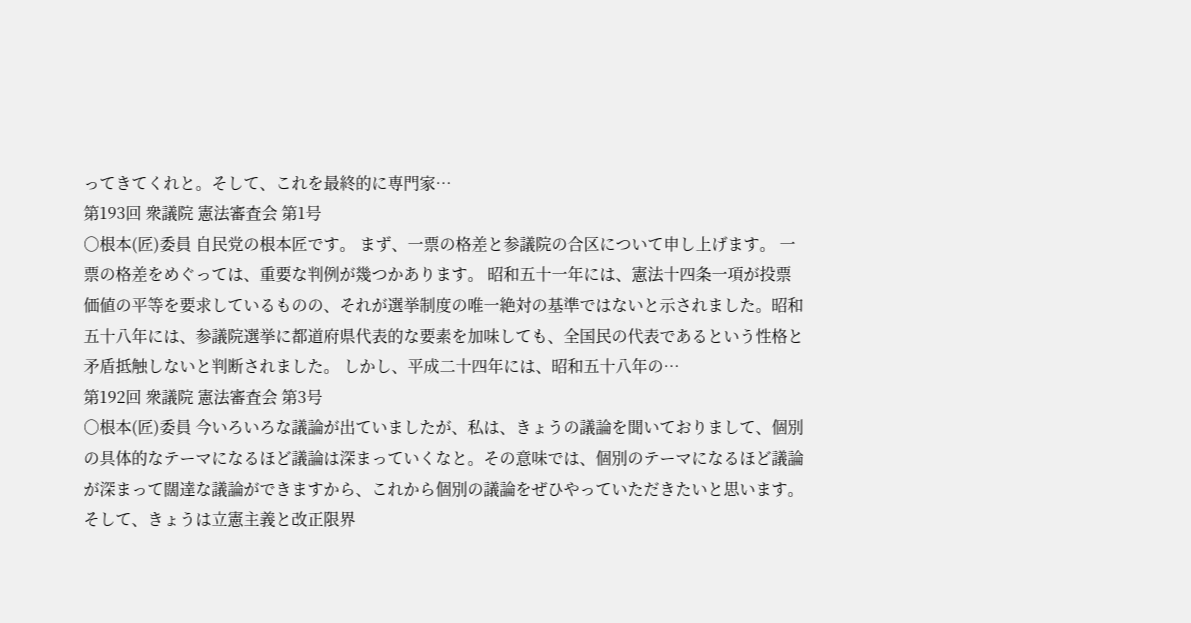ってきてくれと。そして、これを最終的に専門家…
第193回 衆議院 憲法審査会 第1号
○根本(匠)委員 自民党の根本匠です。 まず、一票の格差と参議院の合区について申し上げます。 一票の格差をめぐっては、重要な判例が幾つかあります。 昭和五十一年には、憲法十四条一項が投票価値の平等を要求しているものの、それが選挙制度の唯一絶対の基準ではないと示されました。昭和五十八年には、参議院選挙に都道府県代表的な要素を加味しても、全国民の代表であるという性格と矛盾抵触しないと判断されました。 しかし、平成二十四年には、昭和五十八年の…
第192回 衆議院 憲法審査会 第3号
○根本(匠)委員 今いろいろな議論が出ていましたが、私は、きょうの議論を聞いておりまして、個別の具体的なテーマになるほど議論は深まっていくなと。その意味では、個別のテーマになるほど議論が深まって闊達な議論ができますから、これから個別の議論をぜひやっていただきたいと思います。 そして、きょうは立憲主義と改正限界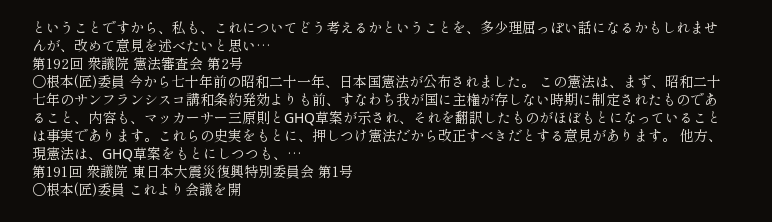ということですから、私も、これについてどう考えるかということを、多少理屈っぽい話になるかもしれませんが、改めて意見を述べたいと思い…
第192回 衆議院 憲法審査会 第2号
○根本(匠)委員 今から七十年前の昭和二十一年、日本国憲法が公布されました。 この憲法は、まず、昭和二十七年のサンフランシスコ講和条約発効よりも前、すなわち我が国に主権が存しない時期に制定されたものであること、内容も、マッカーサー三原則とGHQ草案が示され、それを翻訳したものがほぼもとになっていることは事実であります。これらの史実をもとに、押しつけ憲法だから改正すべきだとする意見があります。 他方、現憲法は、GHQ草案をもとにしつつも、…
第191回 衆議院 東日本大震災復興特別委員会 第1号
○根本(匠)委員 これより会議を開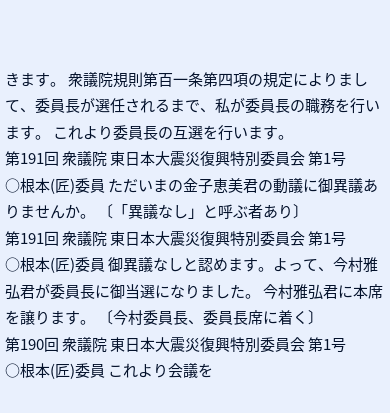きます。 衆議院規則第百一条第四項の規定によりまして、委員長が選任されるまで、私が委員長の職務を行います。 これより委員長の互選を行います。
第191回 衆議院 東日本大震災復興特別委員会 第1号
○根本(匠)委員 ただいまの金子恵美君の動議に御異議ありませんか。 〔「異議なし」と呼ぶ者あり〕
第191回 衆議院 東日本大震災復興特別委員会 第1号
○根本(匠)委員 御異議なしと認めます。よって、今村雅弘君が委員長に御当選になりました。 今村雅弘君に本席を譲ります。 〔今村委員長、委員長席に着く〕
第190回 衆議院 東日本大震災復興特別委員会 第1号
○根本(匠)委員 これより会議を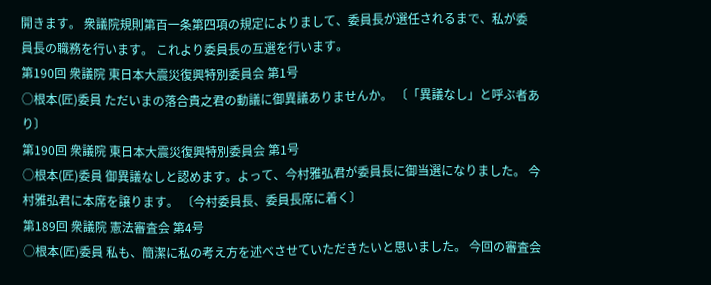開きます。 衆議院規則第百一条第四項の規定によりまして、委員長が選任されるまで、私が委員長の職務を行います。 これより委員長の互選を行います。
第190回 衆議院 東日本大震災復興特別委員会 第1号
○根本(匠)委員 ただいまの落合貴之君の動議に御異議ありませんか。 〔「異議なし」と呼ぶ者あり〕
第190回 衆議院 東日本大震災復興特別委員会 第1号
○根本(匠)委員 御異議なしと認めます。よって、今村雅弘君が委員長に御当選になりました。 今村雅弘君に本席を譲ります。 〔今村委員長、委員長席に着く〕
第189回 衆議院 憲法審査会 第4号
○根本(匠)委員 私も、簡潔に私の考え方を述べさせていただきたいと思いました。 今回の審査会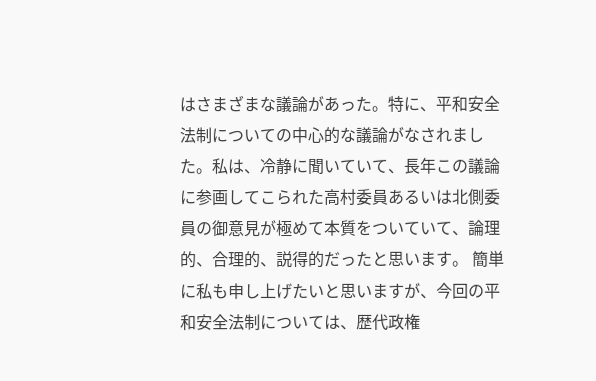はさまざまな議論があった。特に、平和安全法制についての中心的な議論がなされました。私は、冷静に聞いていて、長年この議論に参画してこられた高村委員あるいは北側委員の御意見が極めて本質をついていて、論理的、合理的、説得的だったと思います。 簡単に私も申し上げたいと思いますが、今回の平和安全法制については、歴代政権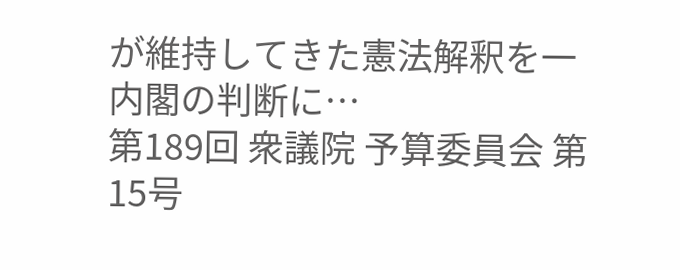が維持してきた憲法解釈を一内閣の判断に…
第189回 衆議院 予算委員会 第15号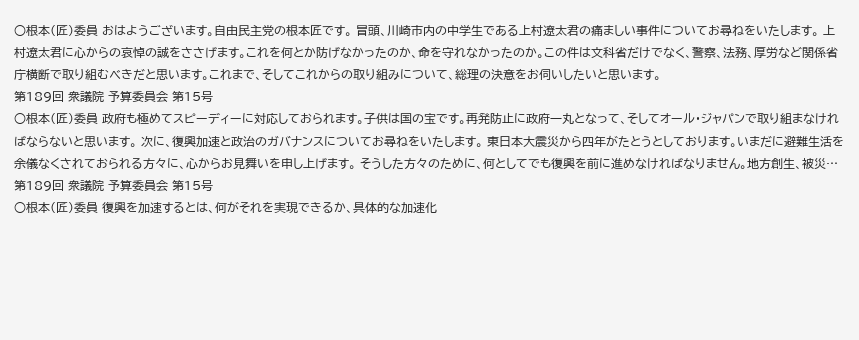○根本(匠)委員 おはようございます。自由民主党の根本匠です。 冒頭、川崎市内の中学生である上村遼太君の痛ましい事件についてお尋ねをいたします。 上村遼太君に心からの哀悼の誠をささげます。これを何とか防げなかったのか、命を守れなかったのか。この件は文科省だけでなく、警察、法務、厚労など関係省庁横断で取り組むべきだと思います。これまで、そしてこれからの取り組みについて、総理の決意をお伺いしたいと思います。
第189回 衆議院 予算委員会 第15号
○根本(匠)委員 政府も極めてスピーディーに対応しておられます。子供は国の宝です。再発防止に政府一丸となって、そしてオール・ジャパンで取り組まなければならないと思います。 次に、復興加速と政治のガバナンスについてお尋ねをいたします。 東日本大震災から四年がたとうとしております。いまだに避難生活を余儀なくされておられる方々に、心からお見舞いを申し上げます。 そうした方々のために、何としてでも復興を前に進めなければなりません。地方創生、被災…
第189回 衆議院 予算委員会 第15号
○根本(匠)委員 復興を加速するとは、何がそれを実現できるか、具体的な加速化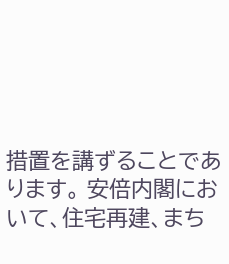措置を講ずることであります。 安倍内閣において、住宅再建、まち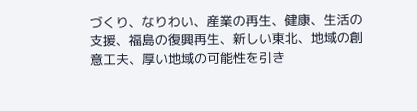づくり、なりわい、産業の再生、健康、生活の支援、福島の復興再生、新しい東北、地域の創意工夫、厚い地域の可能性を引き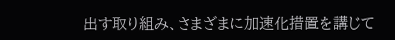出す取り組み、さまざまに加速化措置を講じて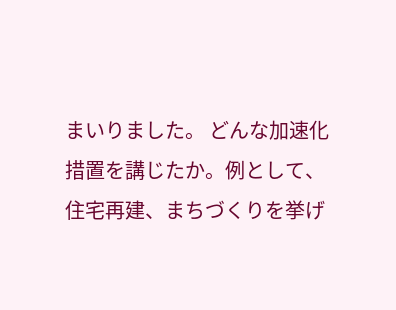まいりました。 どんな加速化措置を講じたか。例として、住宅再建、まちづくりを挙げ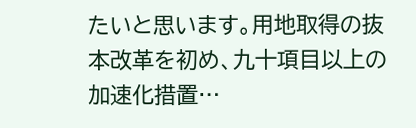たいと思います。用地取得の抜本改革を初め、九十項目以上の加速化措置…